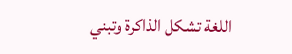اللغة تشكل الذاكرة وتبني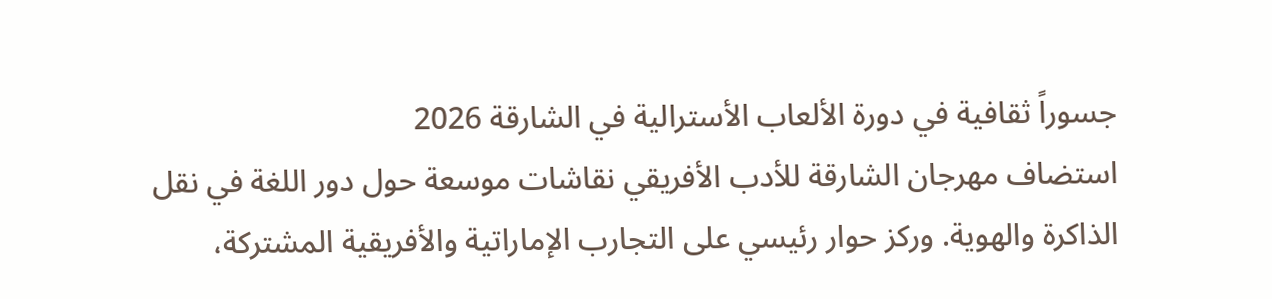جسوراً ثقافية في دورة الألعاب الأسترالية في الشارقة 2026
استضاف مهرجان الشارقة للأدب الأفريقي نقاشات موسعة حول دور اللغة في نقل الذاكرة والهوية. وركز حوار رئيسي على التجارب الإماراتية والأفريقية المشتركة،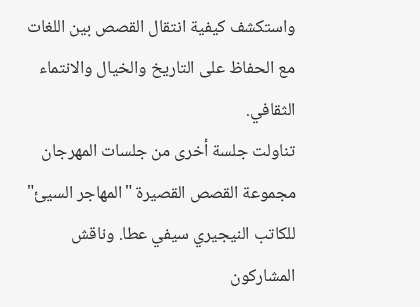واستكشف كيفية انتقال القصص بين اللغات مع الحفاظ على التاريخ والخيال والانتماء الثقافي.
تناولت جلسة أخرى من جلسات المهرجان مجموعة القصص القصيرة "المهاجر السيئ" للكاتب النيجيري سيفي عطا. وناقش المشاركون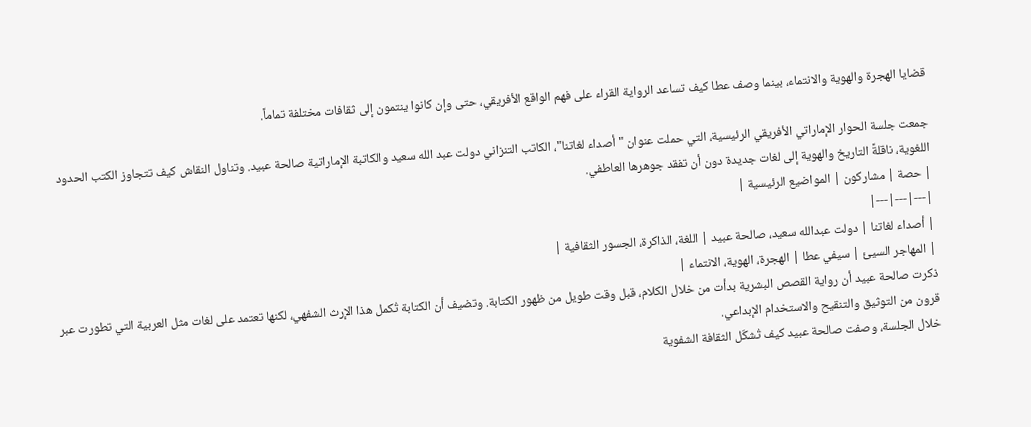قضايا الهجرة والهوية والانتماء، بينما وصف عطا كيف تساعد الرواية القراء على فهم الواقع الأفريقي، حتى وإن كانوا ينتمون إلى ثقافات مختلفة تماماً.

جمعت جلسة الحوار الإماراتي الأفريقي الرئيسية، التي حملت عنوان "أصداء لغاتنا"، الكاتب التنزاني دولت عبد الله سعيد والكاتبة الإماراتية صالحة عبيد. وتناول النقاش كيف تتجاوز الكتب الحدود اللغوية، ناقلةً التاريخ والهوية إلى لغات جديدة دون أن تفقد جوهرها العاطفي.
| حصة | مشاركون | المواضيع الرئيسية |
|---|---|---|
| أصداء لغاتنا | دولت عبدالله سعيد، صالحة عبيد | اللغة، الذاكرة، الجسور الثقافية |
| المهاجر السيئ | سيفي عطا | الهجرة، الهوية، الانتماء |
ذكرت صالحة عبيد أن رواية القصص البشرية بدأت من خلال الكلام، قبل وقت طويل من ظهور الكتابة. وتضيف أن الكتابة تُكمل هذا الإرث الشفهي، لكنها تعتمد على لغات مثل العربية التي تطورت عبر قرون من التوثيق والتنقيح والاستخدام الإبداعي.
خلال الجلسة، وصفت صالحة عبيد كيف تُشكّل الثقافة الشفوية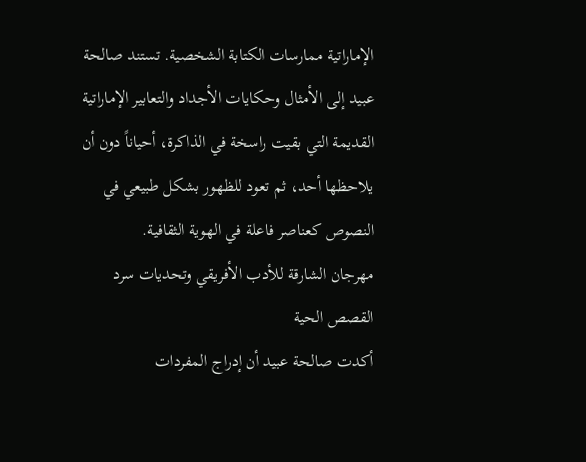الإماراتية ممارسات الكتابة الشخصية. تستند صالحة عبيد إلى الأمثال وحكايات الأجداد والتعابير الإماراتية القديمة التي بقيت راسخة في الذاكرة، أحياناً دون أن يلاحظها أحد، ثم تعود للظهور بشكل طبيعي في النصوص كعناصر فاعلة في الهوية الثقافية.
مهرجان الشارقة للأدب الأفريقي وتحديات سرد القصص الحية
أكدت صالحة عبيد أن إدراج المفردات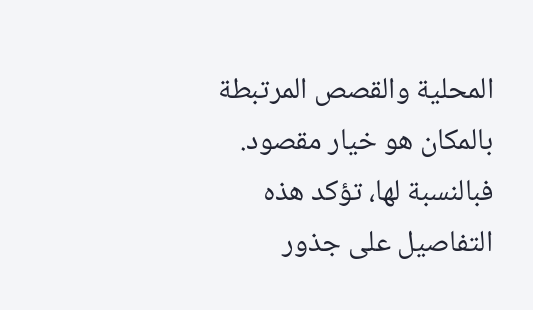المحلية والقصص المرتبطة بالمكان هو خيار مقصود. فبالنسبة لها، تؤكد هذه التفاصيل على جذور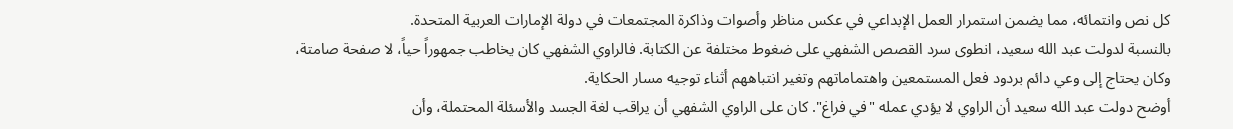كل نص وانتمائه، مما يضمن استمرار العمل الإبداعي في عكس مناظر وأصوات وذاكرة المجتمعات في دولة الإمارات العربية المتحدة.
بالنسبة لدولت عبد الله سعيد، انطوى سرد القصص الشفهي على ضغوط مختلفة عن الكتابة. فالراوي الشفهي كان يخاطب جمهوراً حياً، لا صفحة صامتة، وكان يحتاج إلى وعي دائم بردود فعل المستمعين واهتماماتهم وتغير انتباههم أثناء توجيه مسار الحكاية.
أوضح دولت عبد الله سعيد أن الراوي لا يؤدي عمله "في فراغ". كان على الراوي الشفهي أن يراقب لغة الجسد والأسئلة المحتملة، وأن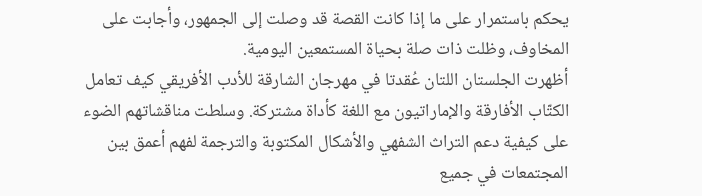يحكم باستمرار على ما إذا كانت القصة قد وصلت إلى الجمهور، وأجابت على المخاوف، وظلت ذات صلة بحياة المستمعين اليومية.
أظهرت الجلستان اللتان عُقدتا في مهرجان الشارقة للأدب الأفريقي كيف تعامل الكتّاب الأفارقة والإماراتيون مع اللغة كأداة مشتركة. وسلطت مناقشاتهم الضوء على كيفية دعم التراث الشفهي والأشكال المكتوبة والترجمة لفهم أعمق بين المجتمعات في جميع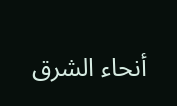أنحاء الشرق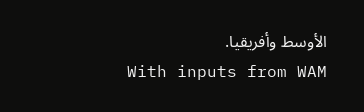الأوسط وأفريقيا.
With inputs from WAM